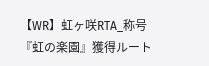【WR】虹ヶ咲RTA_称号『虹の楽園』獲得ルート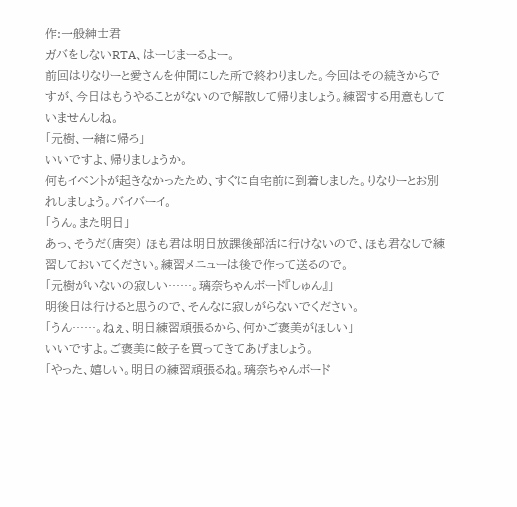作:一般紳士君
ガバをしないRTA、はーじまーるよー。
前回はりなりーと愛さんを仲間にした所で終わりました。今回はその続きからですが、今日はもうやることがないので解散して帰りましょう。練習する用意もしていませんしね。
「元樹、一緒に帰ろ」
いいですよ、帰りましょうか。
何もイベントが起きなかったため、すぐに自宅前に到着しました。りなりーとお別れしましょう。バイバーイ。
「うん。また明日」
あっ、そうだ(唐突) ほも君は明日放課後部活に行けないので、ほも君なしで練習しておいてください。練習メニューは後で作って送るので。
「元樹がいないの寂しい……。璃奈ちゃんボード『しゅん』」
明後日は行けると思うので、そんなに寂しがらないでください。
「うん……。ねぇ、明日練習頑張るから、何かご褒美がほしい」
いいですよ。ご褒美に餃子を買ってきてあげましょう。
「やった、嬉しい。明日の練習頑張るね。璃奈ちゃんボード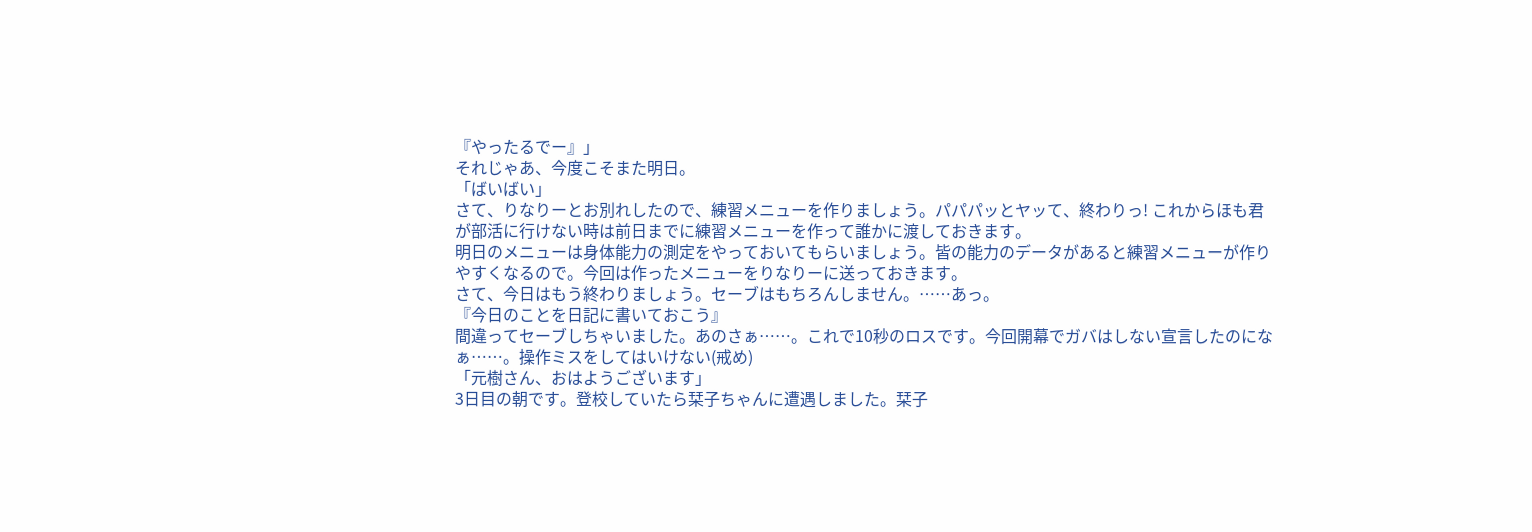『やったるでー』」
それじゃあ、今度こそまた明日。
「ばいばい」
さて、りなりーとお別れしたので、練習メニューを作りましょう。パパパッとヤッて、終わりっ! これからほも君が部活に行けない時は前日までに練習メニューを作って誰かに渡しておきます。
明日のメニューは身体能力の測定をやっておいてもらいましょう。皆の能力のデータがあると練習メニューが作りやすくなるので。今回は作ったメニューをりなりーに送っておきます。
さて、今日はもう終わりましょう。セーブはもちろんしません。……あっ。
『今日のことを日記に書いておこう』
間違ってセーブしちゃいました。あのさぁ……。これで10秒のロスです。今回開幕でガバはしない宣言したのになぁ……。操作ミスをしてはいけない(戒め)
「元樹さん、おはようございます」
3日目の朝です。登校していたら栞子ちゃんに遭遇しました。栞子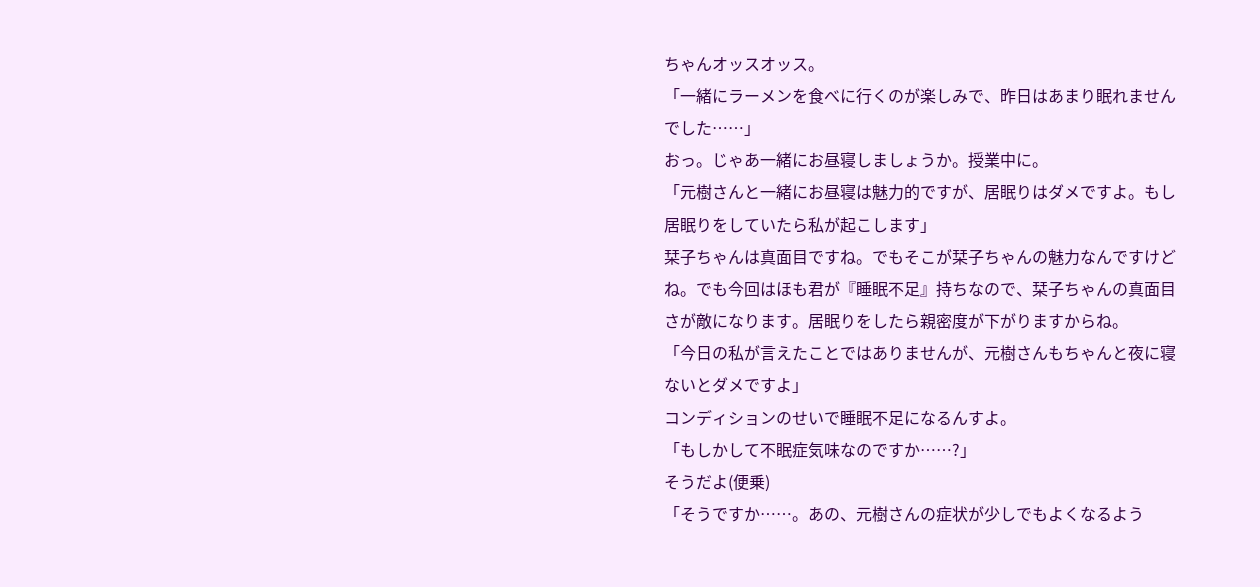ちゃんオッスオッス。
「一緒にラーメンを食べに行くのが楽しみで、昨日はあまり眠れませんでした……」
おっ。じゃあ一緒にお昼寝しましょうか。授業中に。
「元樹さんと一緒にお昼寝は魅力的ですが、居眠りはダメですよ。もし居眠りをしていたら私が起こします」
栞子ちゃんは真面目ですね。でもそこが栞子ちゃんの魅力なんですけどね。でも今回はほも君が『睡眠不足』持ちなので、栞子ちゃんの真面目さが敵になります。居眠りをしたら親密度が下がりますからね。
「今日の私が言えたことではありませんが、元樹さんもちゃんと夜に寝ないとダメですよ」
コンディションのせいで睡眠不足になるんすよ。
「もしかして不眠症気味なのですか……?」
そうだよ(便乗)
「そうですか……。あの、元樹さんの症状が少しでもよくなるよう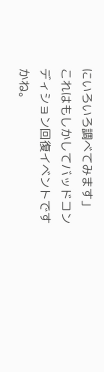にいろいろ調べてみます」
これはもしかしてバッドコンディション回復イベントですかね。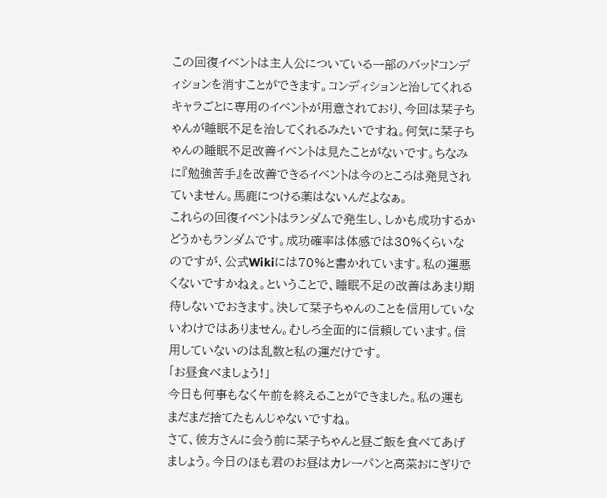この回復イベントは主人公についている一部のバッドコンディションを消すことができます。コンディションと治してくれるキャラごとに専用のイベントが用意されており、今回は栞子ちゃんが睡眠不足を治してくれるみたいですね。何気に栞子ちゃんの睡眠不足改善イベントは見たことがないです。ちなみに『勉強苦手』を改善できるイベントは今のところは発見されていません。馬鹿につける薬はないんだよなぁ。
これらの回復イベントはランダムで発生し、しかも成功するかどうかもランダムです。成功確率は体感では30%くらいなのですが、公式Wikiには70%と書かれています。私の運悪くないですかねぇ。ということで、睡眠不足の改善はあまり期待しないでおきます。決して栞子ちゃんのことを信用していないわけではありません。むしろ全面的に信頼しています。信用していないのは乱数と私の運だけです。
「お昼食べましょう!」
今日も何事もなく午前を終えることができました。私の運もまだまだ捨てたもんじゃないですね。
さて、彼方さんに会う前に栞子ちゃんと昼ご飯を食べてあげましょう。今日のほも君のお昼はカレーパンと高菜おにぎりで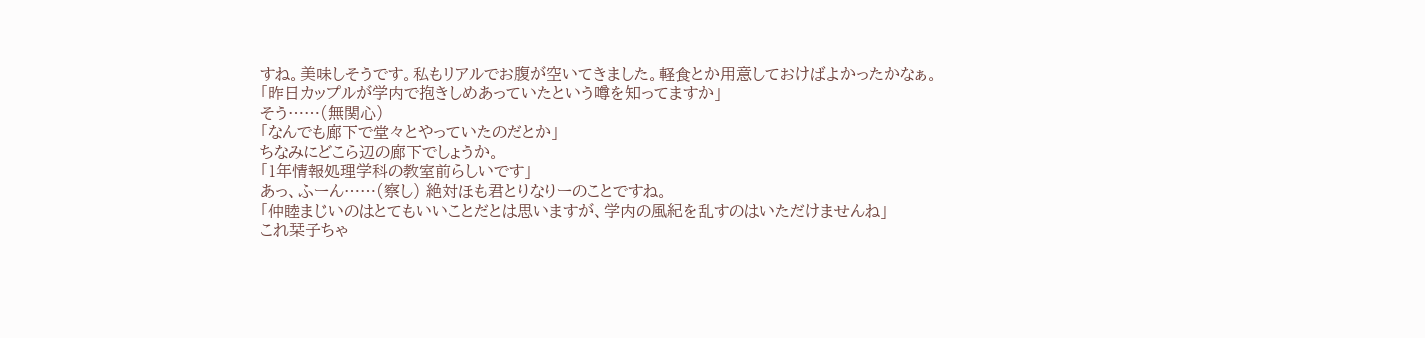すね。美味しそうです。私もリアルでお腹が空いてきました。軽食とか用意しておけばよかったかなぁ。
「昨日カップルが学内で抱きしめあっていたという噂を知ってますか」
そう……(無関心)
「なんでも廊下で堂々とやっていたのだとか」
ちなみにどこら辺の廊下でしょうか。
「1年情報処理学科の教室前らしいです」
あっ、ふーん……(察し) 絶対ほも君とりなりーのことですね。
「仲睦まじいのはとてもいいことだとは思いますが、学内の風紀を乱すのはいただけませんね」
これ栞子ちゃ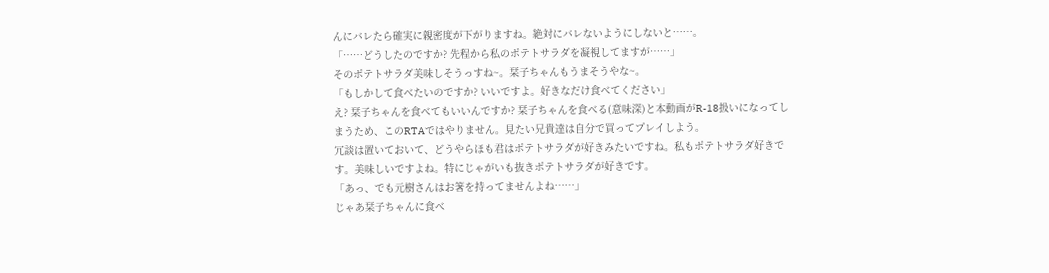んにバレたら確実に親密度が下がりますね。絶対にバレないようにしないと……。
「……どうしたのですか? 先程から私のポテトサラダを凝視してますが……」
そのポテトサラダ美味しそうっすね~。栞子ちゃんもうまそうやな~。
「もしかして食べたいのですか? いいですよ。好きなだけ食べてください」
え? 栞子ちゃんを食べてもいいんですか? 栞子ちゃんを食べる(意味深)と本動画がR-18扱いになってしまうため、このRTAではやりません。見たい兄貴達は自分で買ってプレイしよう。
冗談は置いておいて、どうやらほも君はポテトサラダが好きみたいですね。私もポテトサラダ好きです。美味しいですよね。特にじゃがいも抜きポテトサラダが好きです。
「あっ、でも元樹さんはお箸を持ってませんよね……」
じゃあ栞子ちゃんに食べ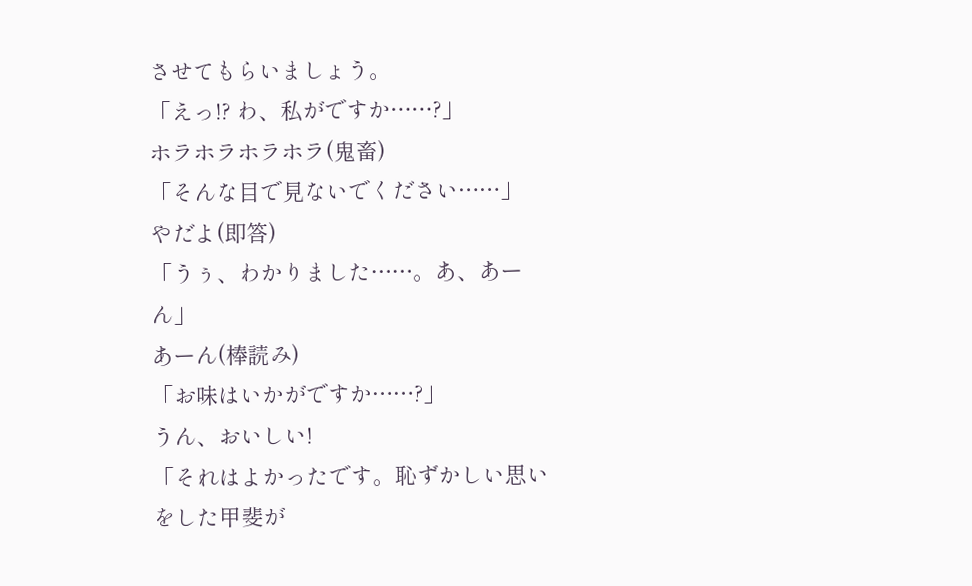させてもらいましょう。
「えっ!? わ、私がですか……?」
ホラホラホラホラ(鬼畜)
「そんな目で見ないでください……」
やだよ(即答)
「うぅ、わかりました……。あ、あーん」
あーん(棒読み)
「お味はいかがですか……?」
うん、おいしい!
「それはよかったです。恥ずかしい思いをした甲斐が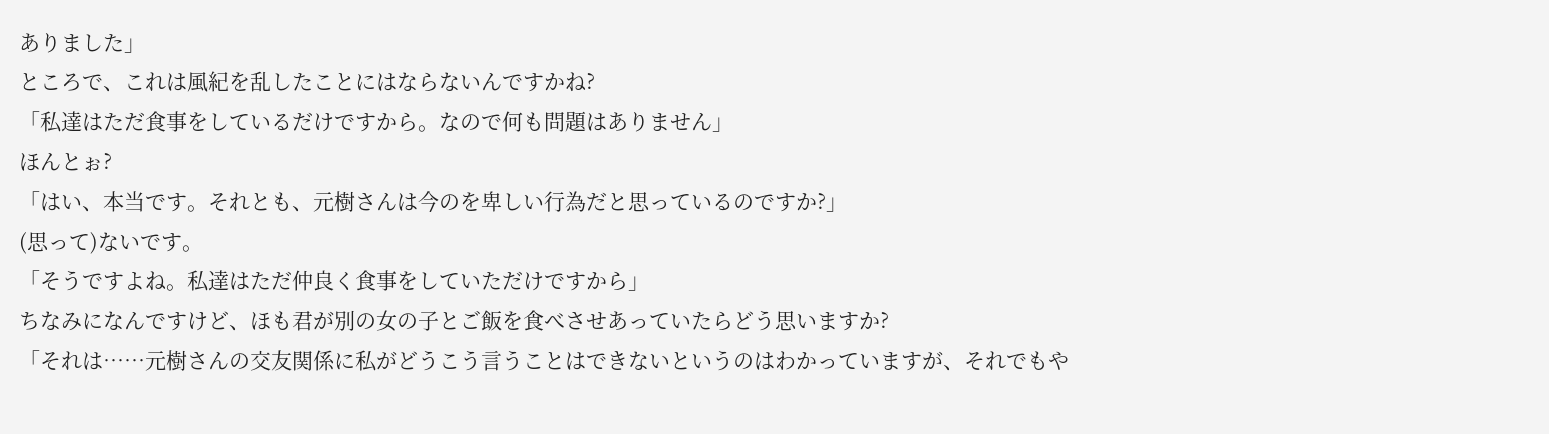ありました」
ところで、これは風紀を乱したことにはならないんですかね?
「私達はただ食事をしているだけですから。なので何も問題はありません」
ほんとぉ?
「はい、本当です。それとも、元樹さんは今のを卑しい行為だと思っているのですか?」
(思って)ないです。
「そうですよね。私達はただ仲良く食事をしていただけですから」
ちなみになんですけど、ほも君が別の女の子とご飯を食べさせあっていたらどう思いますか?
「それは……元樹さんの交友関係に私がどうこう言うことはできないというのはわかっていますが、それでもや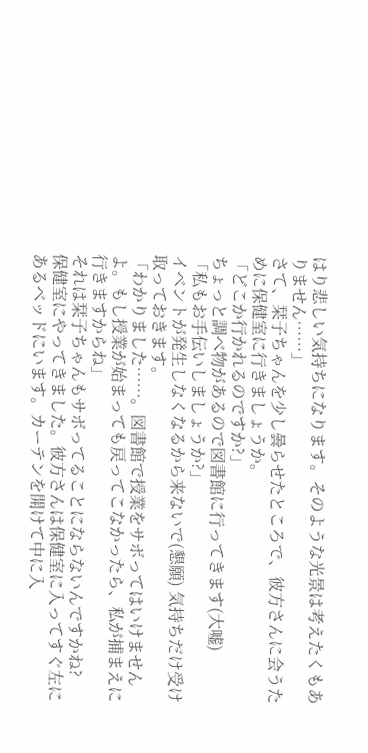はり悲しい気持ちになります。そのような光景は考えたくもありません……」
さて、栞子ちゃんを少し曇らせたところで、彼方さんに会うために保健室に行きましょうか。
「どこか行かれるのですか?」
ちょっと調べ物があるので図書館に行ってきます(大嘘)
「私もお手伝いしましょうか?」
イベントが発生しなくなるから来ないで(懇願) 気持ちだけ受け取っておきます。
「わかりました……。図書館で授業をサボってはいけませんよ。もし授業が始まっても戻ってこなかったら、私が捕まえに行きますからね」
それは栞子ちゃんもサボってることにならないんですかね?
保健室にやってきました。彼方さんは保健室に入ってすぐ左にあるベッドにいます。カーテンを開けて中に入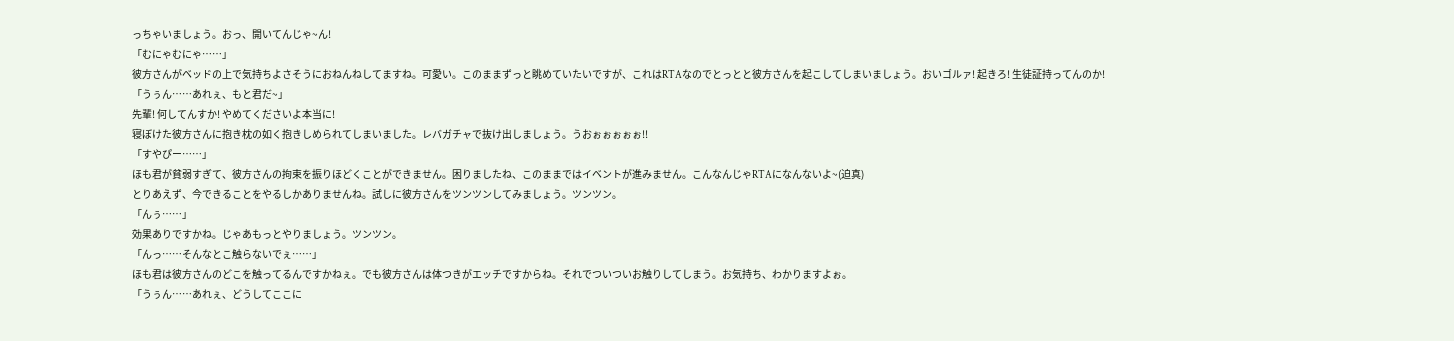っちゃいましょう。おっ、開いてんじゃ~ん!
「むにゃむにゃ……」
彼方さんがベッドの上で気持ちよさそうにおねんねしてますね。可愛い。このままずっと眺めていたいですが、これはRTAなのでとっとと彼方さんを起こしてしまいましょう。おいゴルァ! 起きろ! 生徒証持ってんのか!
「うぅん……あれぇ、もと君だ~」
先輩! 何してんすか! やめてくださいよ本当に!
寝ぼけた彼方さんに抱き枕の如く抱きしめられてしまいました。レバガチャで抜け出しましょう。うおぉぉぉぉぉ!!
「すやぴー……」
ほも君が貧弱すぎて、彼方さんの拘束を振りほどくことができません。困りましたね、このままではイベントが進みません。こんなんじゃRTAになんないよ~(迫真)
とりあえず、今できることをやるしかありませんね。試しに彼方さんをツンツンしてみましょう。ツンツン。
「んぅ……」
効果ありですかね。じゃあもっとやりましょう。ツンツン。
「んっ……そんなとこ触らないでぇ……」
ほも君は彼方さんのどこを触ってるんですかねぇ。でも彼方さんは体つきがエッチですからね。それでついついお触りしてしまう。お気持ち、わかりますよぉ。
「うぅん……あれぇ、どうしてここに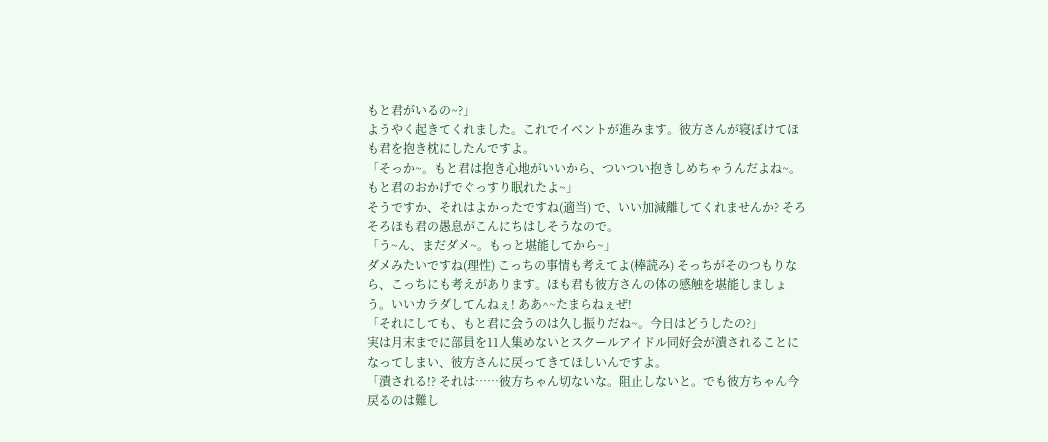もと君がいるの~?」
ようやく起きてくれました。これでイベントが進みます。彼方さんが寝ぼけてほも君を抱き枕にしたんですよ。
「そっか~。もと君は抱き心地がいいから、ついつい抱きしめちゃうんだよね~。もと君のおかげでぐっすり眠れたよ~」
そうですか、それはよかったですね(適当) で、いい加減離してくれませんか? そろそろほも君の愚息がこんにちはしそうなので。
「う~ん、まだダメ~。もっと堪能してから~」
ダメみたいですね(理性) こっちの事情も考えてよ(棒読み) そっちがそのつもりなら、こっちにも考えがあります。ほも君も彼方さんの体の感触を堪能しましょう。いいカラダしてんねぇ! ああ^~たまらねぇぜ!
「それにしても、もと君に会うのは久し振りだね~。今日はどうしたの?」
実は月末までに部員を11人集めないとスクールアイドル同好会が潰されることになってしまい、彼方さんに戻ってきてほしいんですよ。
「潰される!? それは……彼方ちゃん切ないな。阻止しないと。でも彼方ちゃん今戻るのは難し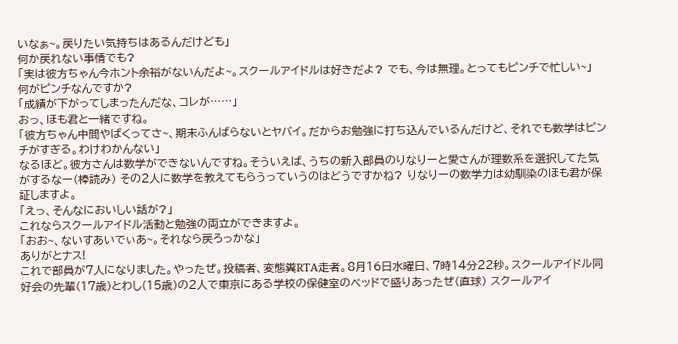いなぁ~。戻りたい気持ちはあるんだけども」
何か戻れない事情でも?
「実は彼方ちゃん今ホント余裕がないんだよ~。スクールアイドルは好きだよ? でも、今は無理。とってもピンチで忙しい~」
何がピンチなんですか?
「成績が下がってしまったんだな、コレが……」
おっ、ほも君と一緒ですね。
「彼方ちゃん中間やばくってさ~、期末ふんばらないとヤバイ。だからお勉強に打ち込んでいるんだけど、それでも数学はピンチがすぎる。わけわかんない」
なるほど。彼方さんは数学ができないんですね。そういえば、うちの新入部員のりなりーと愛さんが理数系を選択してた気がするなー(棒読み) その2人に数学を教えてもらうっていうのはどうですかね? りなりーの数学力は幼馴染のほも君が保証しますよ。
「えっ、そんなにおいしい話が?」
これならスクールアイドル活動と勉強の両立ができますよ。
「おお~、ないすあいでぃあ~。それなら戻ろっかな」
ありがとナス!
これで部員が7人になりました。やったぜ。投稿者、変態糞RTA走者。8月16日水曜日、7時14分22秒。スクールアイドル同好会の先輩(17歳)とわし(15歳)の2人で東京にある学校の保健室のベッドで盛りあったぜ(直球) スクールアイ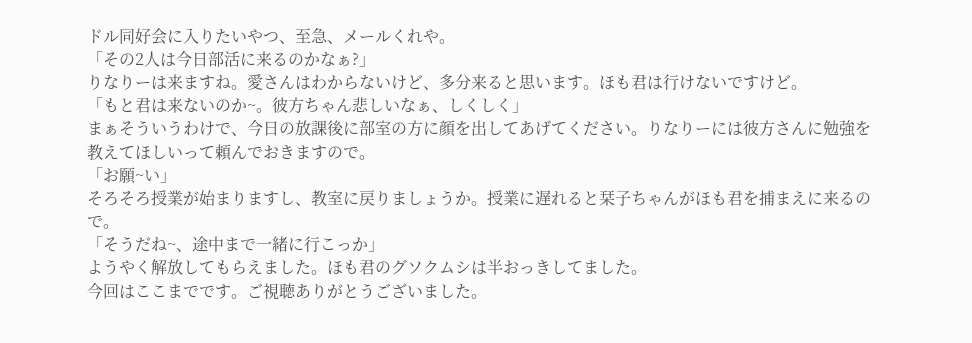ドル同好会に入りたいやつ、至急、メールくれや。
「その2人は今日部活に来るのかなぁ?」
りなりーは来ますね。愛さんはわからないけど、多分来ると思います。ほも君は行けないですけど。
「もと君は来ないのか~。彼方ちゃん悲しいなぁ、しくしく」
まぁそういうわけで、今日の放課後に部室の方に顔を出してあげてください。りなりーには彼方さんに勉強を教えてほしいって頼んでおきますので。
「お願~い」
そろそろ授業が始まりますし、教室に戻りましょうか。授業に遅れると栞子ちゃんがほも君を捕まえに来るので。
「そうだね~、途中まで一緒に行こっか」
ようやく解放してもらえました。ほも君のグソクムシは半おっきしてました。
今回はここまでです。ご視聴ありがとうございました。